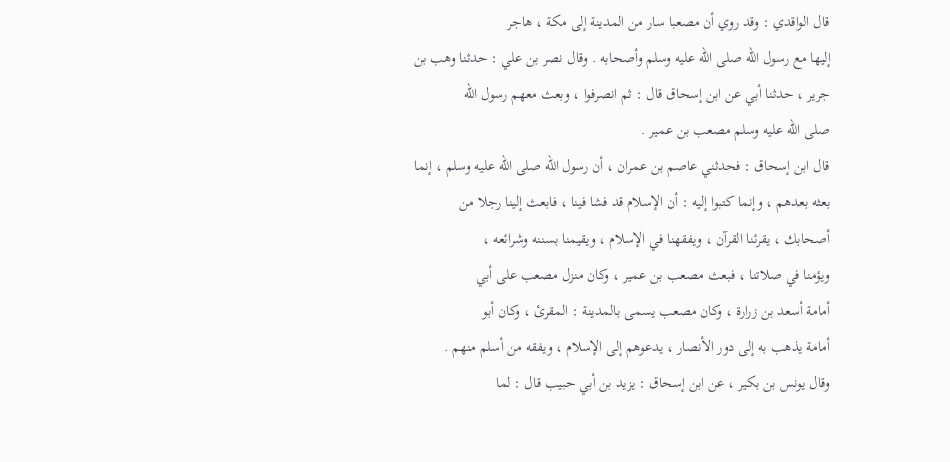قال الواقدي : وقد روي أن مصعبا سار من المدينة إلى مكة ، هاجر
إليها مع رسول الله صلى الله عليه وسلم وأصحابه . وقال نصر بن علي : حدثنا وهب بن
جرير ، حدثنا أبي عن ابن إسحاق قال : ثم انصرفوا ، وبعث معهم رسول الله
صلى الله عليه وسلم مصعب بن عمير .
قال ابن إسحاق : فحدثني عاصم بن عمران ، أن رسول الله صلى الله عليه وسلم ، إنما
بعثه بعدهم ، وإنما كتبوا إليه : أن الإسلام قد فشا فينا ، فابعث إلينا رجلا من
أصحابك ، يقرئنا القرآن ، ويفقهنا في الإسلام ، ويقيمنا بسننه وشرائعه ،
ويؤمنا في صلاتنا ، فبعث مصعب بن عمير ، وكان منزل مصعب على أبي
أمامة أسعد بن زرارة ، وكان مصعب يسمى بالمدينة : المقرئ ، وكان أبو
أمامة يذهب به إلى دور الأنصار ، يدعوهم إلى الإسلام ، ويفقه من أسلم منهم .
وقال يونس بن بكير ، عن ابن إسحاق : يزيد بن أبي حبيب قال : لما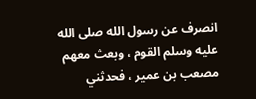انصرف عن رسول الله صلى الله عليه وسلم القوم ، وبعث معهم مصعب بن عمير ، فحدثني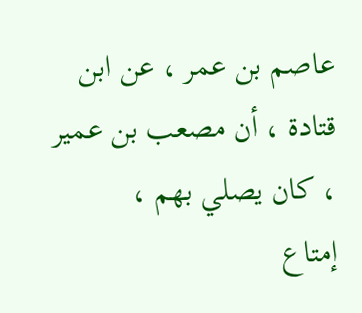عاصم بن عمر ، عن ابن قتادة ، أن مصعب بن عمير ، كان يصلي بهم ،
إمتاع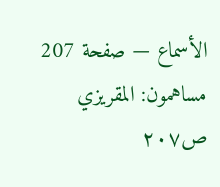الأسماع — صفحة 207
مساهمون: المقريزي
ص٢٠٧